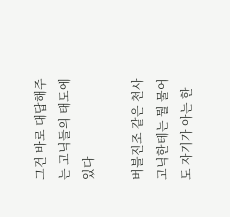그건 바로 대답해주는 고닉들의 태도에 있다

버블진조 같은 천사 고닉한테는 뭘 물어도 자기가 아는 한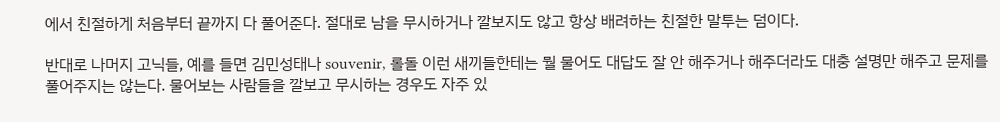에서 친절하게 처음부터 끝까지 다 풀어준다. 절대로 남을 무시하거나 깔보지도 않고 항상 배려하는 친절한 말투는 덤이다.

반대로 나머지 고닉들, 예를 들면 김민성태나 souvenir, 롤돌 이런 새끼들한테는 뭘 물어도 대답도 잘 안 해주거나 해주더라도 대충 설명만 해주고 문제를 풀어주지는 않는다. 물어보는 사람들을 깔보고 무시하는 경우도 자주 있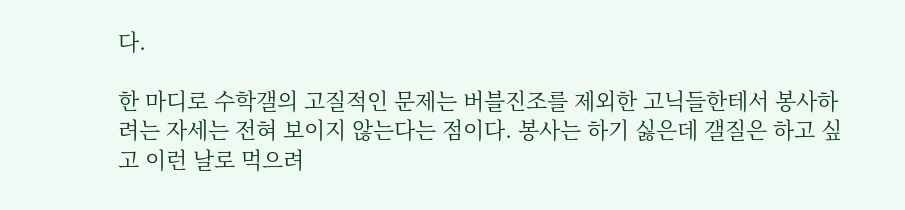다.

한 마디로 수학갤의 고질적인 문제는 버블진조를 제외한 고닉들한테서 봉사하려는 자세는 전혀 보이지 않는다는 점이다. 봉사는 하기 싫은데 갤질은 하고 싶고 이런 날로 먹으려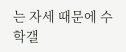는 자세 때문에 수학갤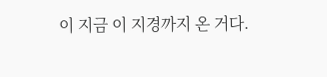이 지금 이 지경까지 온 거다.